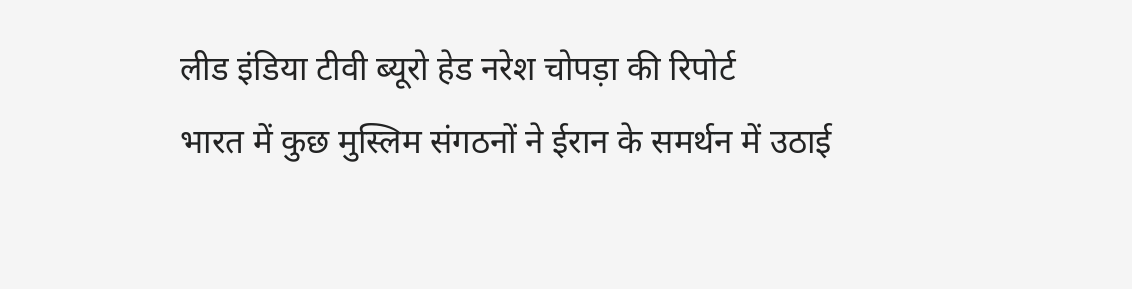लीड इंडिया टीवी ब्यूरो हेड नरेश चोपड़ा की रिपोर्ट
भारत में कुछ मुस्लिम संगठनों ने ईरान के समर्थन में उठाई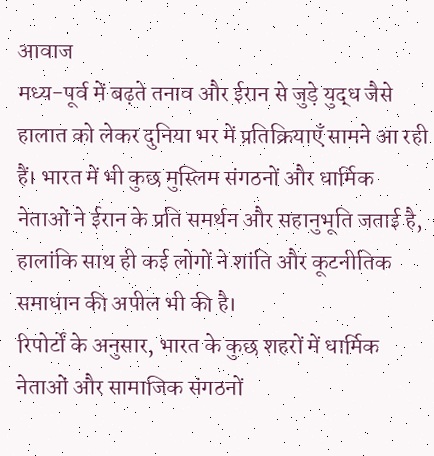आवाज
मध्य-पूर्व में बढ़ते तनाव और ईरान से जुड़े युद्ध जैसे हालात को लेकर दुनिया भर में प्रतिक्रियाएँ सामने आ रही हैं। भारत में भी कुछ मुस्लिम संगठनों और धार्मिक नेताओं ने ईरान के प्रति समर्थन और सहानुभूति जताई है, हालांकि साथ ही कई लोगों ने शांति और कूटनीतिक समाधान की अपील भी की है।
रिपोर्टों के अनुसार, भारत के कुछ शहरों में धार्मिक नेताओं और सामाजिक संगठनों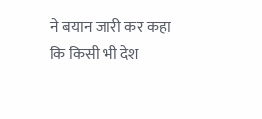ने बयान जारी कर कहा कि किसी भी देश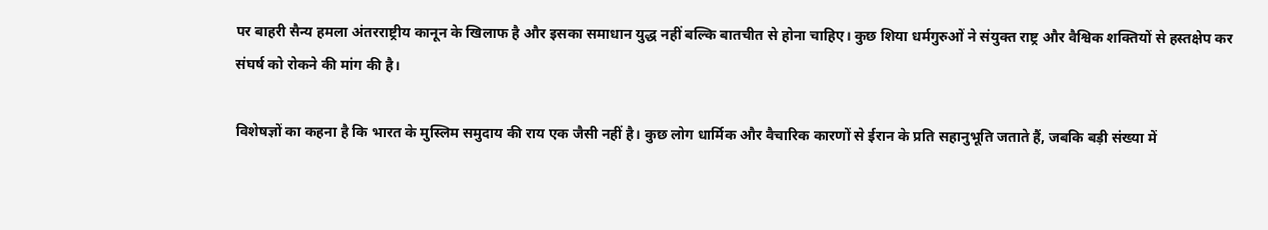पर बाहरी सैन्य हमला अंतरराष्ट्रीय कानून के खिलाफ है और इसका समाधान युद्ध नहीं बल्कि बातचीत से होना चाहिए। कुछ शिया धर्मगुरुओं ने संयुक्त राष्ट्र और वैश्विक शक्तियों से हस्तक्षेप कर संघर्ष को रोकने की मांग की है।

विशेषज्ञों का कहना है कि भारत के मुस्लिम समुदाय की राय एक जैसी नहीं है। कुछ लोग धार्मिक और वैचारिक कारणों से ईरान के प्रति सहानुभूति जताते हैं, जबकि बड़ी संख्या में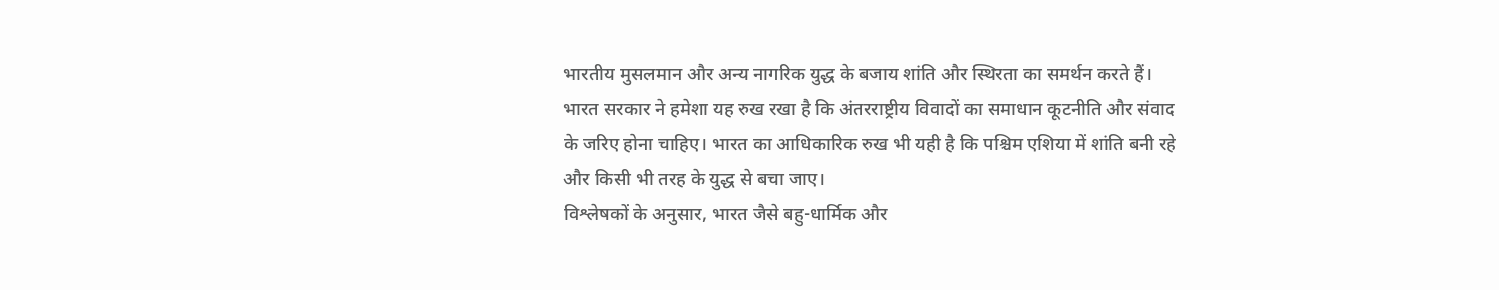भारतीय मुसलमान और अन्य नागरिक युद्ध के बजाय शांति और स्थिरता का समर्थन करते हैं।
भारत सरकार ने हमेशा यह रुख रखा है कि अंतरराष्ट्रीय विवादों का समाधान कूटनीति और संवाद के जरिए होना चाहिए। भारत का आधिकारिक रुख भी यही है कि पश्चिम एशिया में शांति बनी रहे और किसी भी तरह के युद्ध से बचा जाए।
विश्लेषकों के अनुसार, भारत जैसे बहु-धार्मिक और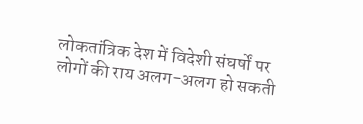लोकतांत्रिक देश में विदेशी संघर्षों पर लोगों की राय अलग-अलग हो सकती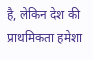है, लेकिन देश की प्राथमिकता हमेशा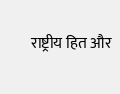राष्ट्रीय हित और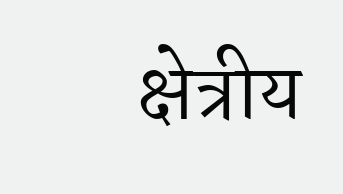क्षेत्रीय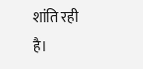शांति रही है।